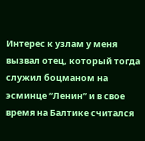Интерес к узлам у меня вызвал отец, который тогда служил боцманом на эсминце “Ленин” и в свое время на Балтике считался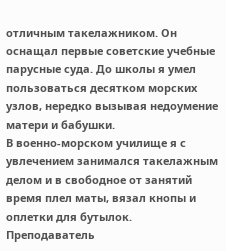отличным такелажником. Он оснащал первые советские учебные парусные суда. До школы я умел пользоваться десятком морских узлов, нередко вызывая недоумение матери и бабушки.
В военно-морском училище я с увлечением занимался такелажным делом и в свободное от занятий время плел маты, вязал кнопы и оплетки для бутылок. Преподаватель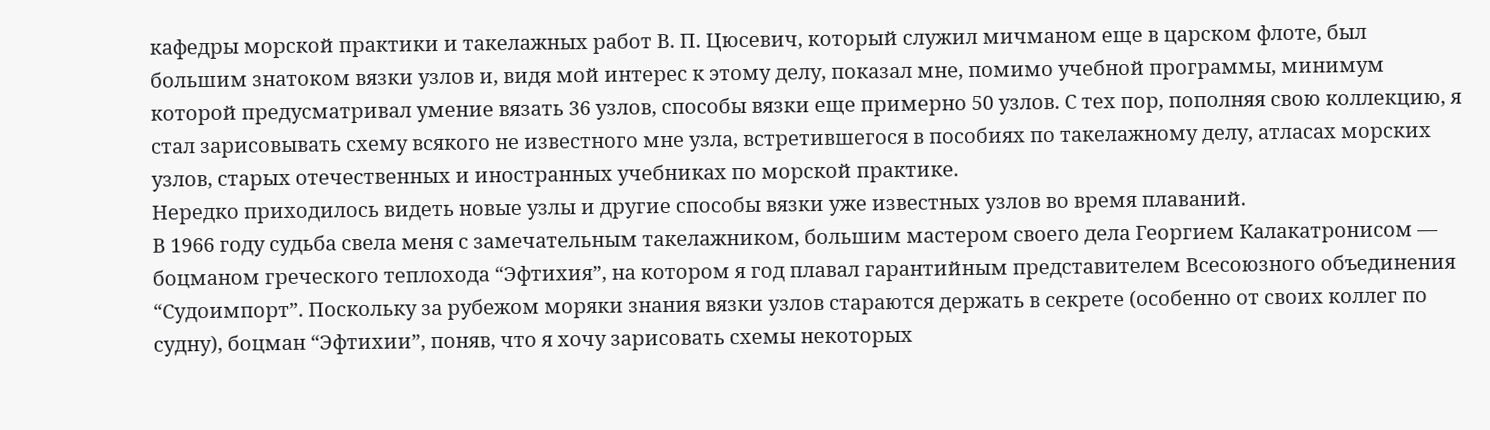кафедры морской практики и такелажных работ В. П. Цюсевич, который служил мичманом еще в царском флоте, был большим знатоком вязки узлов и, видя мой интерес к этому делу, показал мне, помимо учебной программы, минимум которой предусматривал умение вязать 36 узлов, способы вязки еще примерно 50 узлов. С тех пор, пополняя свою коллекцию, я стал зарисовывать схему всякого не известного мне узла, встретившегося в пособиях по такелажному делу, атласах морских узлов, старых отечественных и иностранных учебниках по морской практике.
Нередко приходилось видеть новые узлы и другие способы вязки уже известных узлов во время плаваний.
В 1966 году судьба свела меня с замечательным такелажником, большим мастером своего дела Георгием Калакатронисом — боцманом греческого теплохода “Эфтихия”, на котором я год плавал гарантийным представителем Всесоюзного объединения “Судоимпорт”. Поскольку за рубежом моряки знания вязки узлов стараются держать в секрете (особенно от своих коллег по судну), боцман “Эфтихии”, поняв, что я хочу зарисовать схемы некоторых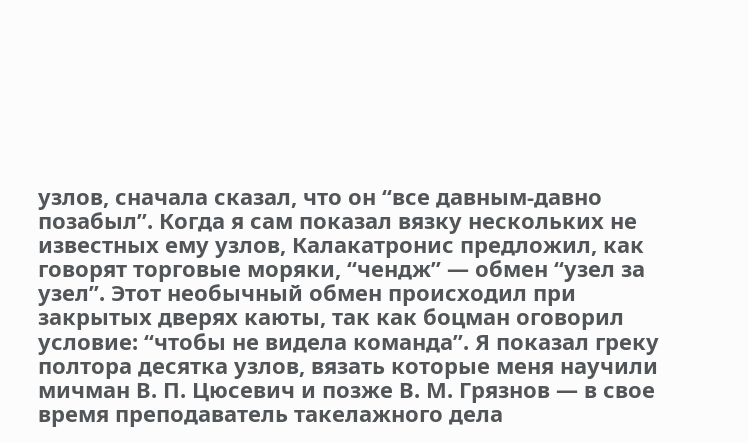узлов, сначала сказал, что он “все давным-давно позабыл”. Когда я сам показал вязку нескольких не известных ему узлов, Калакатронис предложил, как говорят торговые моряки, “чендж” — обмен “узел за узел”. Этот необычный обмен происходил при закрытых дверях каюты, так как боцман оговорил условие: “чтобы не видела команда”. Я показал греку полтора десятка узлов, вязать которые меня научили мичман В. П. Цюсевич и позже В. М. Грязнов — в свое время преподаватель такелажного дела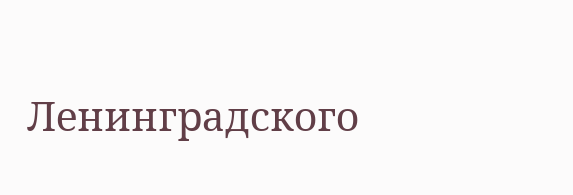Ленинградского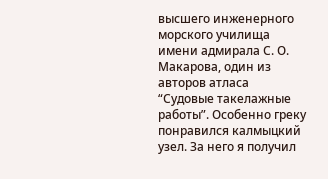высшего инженерного морского училища имени адмирала С. О. Макарова, один из авторов атласа “Судовые такелажные работы”. Особенно греку понравился калмыцкий узел. За него я получил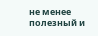не менее полезный и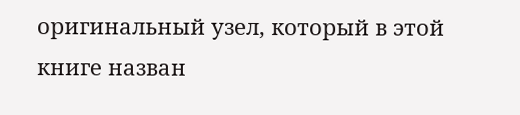оригинальный узел, который в этой книге назван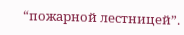“пожарной лестницей”.